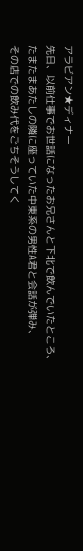アラビアン★ディナー
先日、以前仕事でお世話になったお兄さんと下北で飲んでいたところ、
たまたまあたしの隣に座っていた中東系の男性A君と会話が弾み、
その店での飲み代をごちそうしてく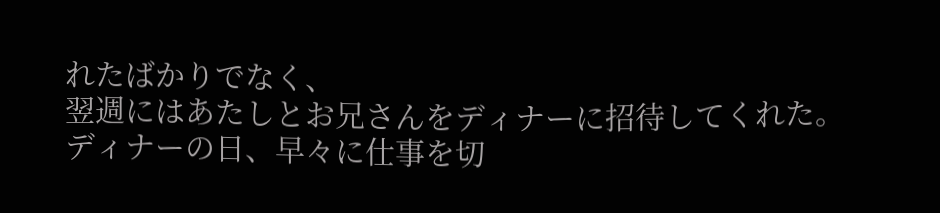れたばかりでなく、
翌週にはあたしとお兄さんをディナーに招待してくれた。
ディナーの日、早々に仕事を切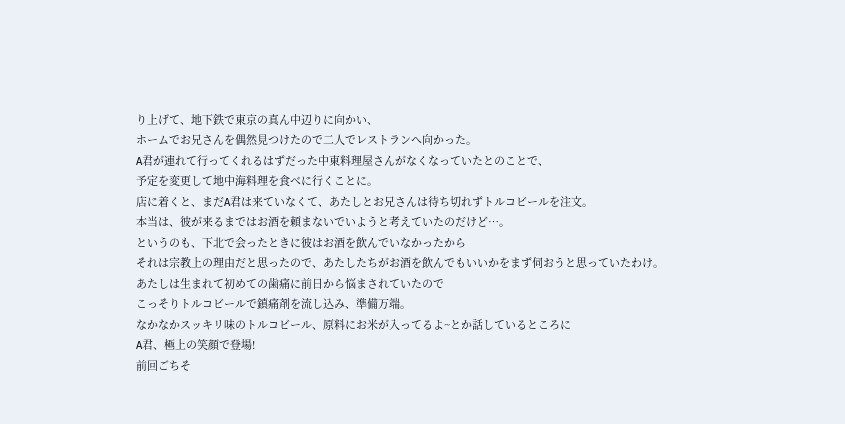り上げて、地下鉄で東京の真ん中辺りに向かい、
ホームでお兄さんを偶然見つけたので二人でレストランへ向かった。
A君が連れて行ってくれるはずだった中東料理屋さんがなくなっていたとのことで、
予定を変更して地中海料理を食べに行くことに。
店に着くと、まだA君は来ていなくて、あたしとお兄さんは待ち切れずトルコビールを注文。
本当は、彼が来るまではお酒を頼まないでいようと考えていたのだけど…。
というのも、下北で会ったときに彼はお酒を飲んでいなかったから
それは宗教上の理由だと思ったので、あたしたちがお酒を飲んでもいいかをまず伺おうと思っていたわけ。
あたしは生まれて初めての歯痛に前日から悩まされていたので
こっそりトルコビールで鎮痛剤を流し込み、準備万端。
なかなかスッキリ味のトルコビール、原料にお米が入ってるよ~とか話しているところに
A君、極上の笑顔で登場!
前回ごちそ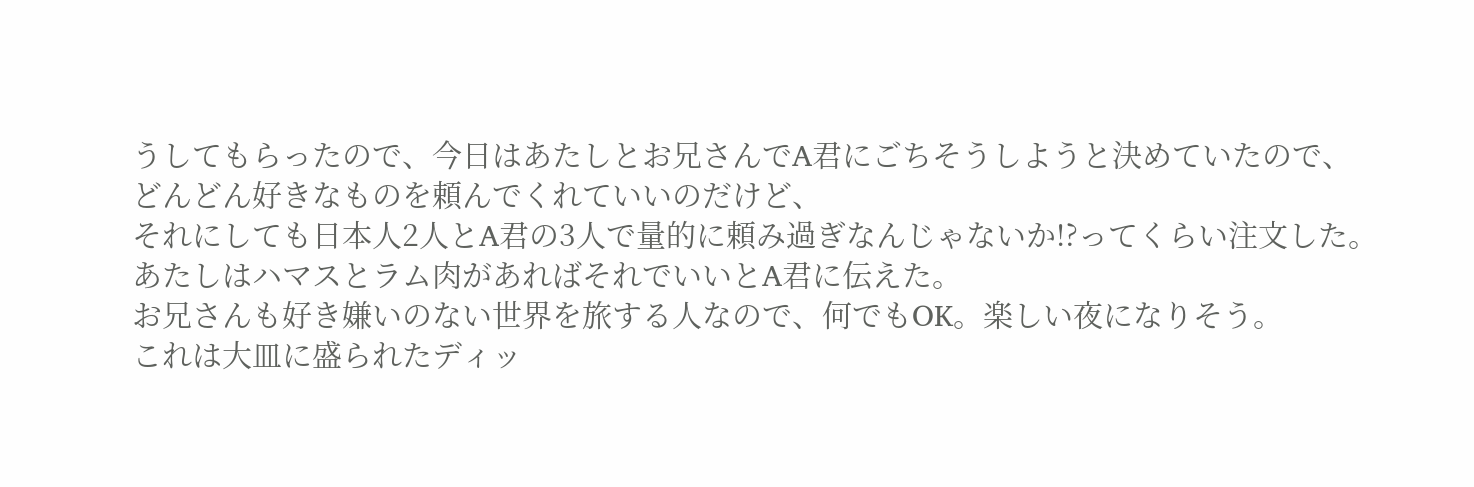うしてもらったので、今日はあたしとお兄さんでA君にごちそうしようと決めていたので、
どんどん好きなものを頼んでくれていいのだけど、
それにしても日本人2人とA君の3人で量的に頼み過ぎなんじゃないか!?ってくらい注文した。
あたしはハマスとラム肉があればそれでいいとA君に伝えた。
お兄さんも好き嫌いのない世界を旅する人なので、何でもOK。楽しい夜になりそう。
これは大皿に盛られたディッ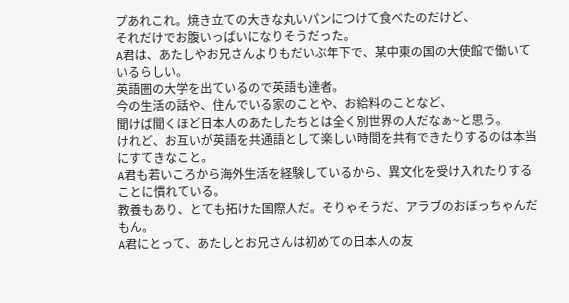プあれこれ。焼き立ての大きな丸いパンにつけて食べたのだけど、
それだけでお腹いっぱいになりそうだった。
A君は、あたしやお兄さんよりもだいぶ年下で、某中東の国の大使館で働いているらしい。
英語圏の大学を出ているので英語も達者。
今の生活の話や、住んでいる家のことや、お給料のことなど、
聞けば聞くほど日本人のあたしたちとは全く別世界の人だなぁ~と思う。
けれど、お互いが英語を共通語として楽しい時間を共有できたりするのは本当にすてきなこと。
A君も若いころから海外生活を経験しているから、異文化を受け入れたりすることに慣れている。
教養もあり、とても拓けた国際人だ。そりゃそうだ、アラブのおぼっちゃんだもん。
A君にとって、あたしとお兄さんは初めての日本人の友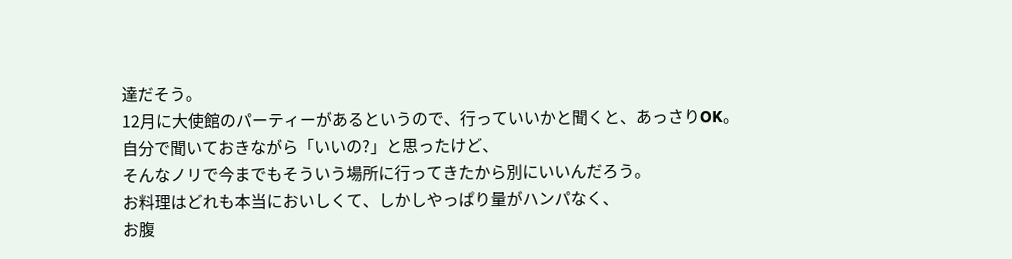達だそう。
12月に大使館のパーティーがあるというので、行っていいかと聞くと、あっさりOK。
自分で聞いておきながら「いいの?」と思ったけど、
そんなノリで今までもそういう場所に行ってきたから別にいいんだろう。
お料理はどれも本当においしくて、しかしやっぱり量がハンパなく、
お腹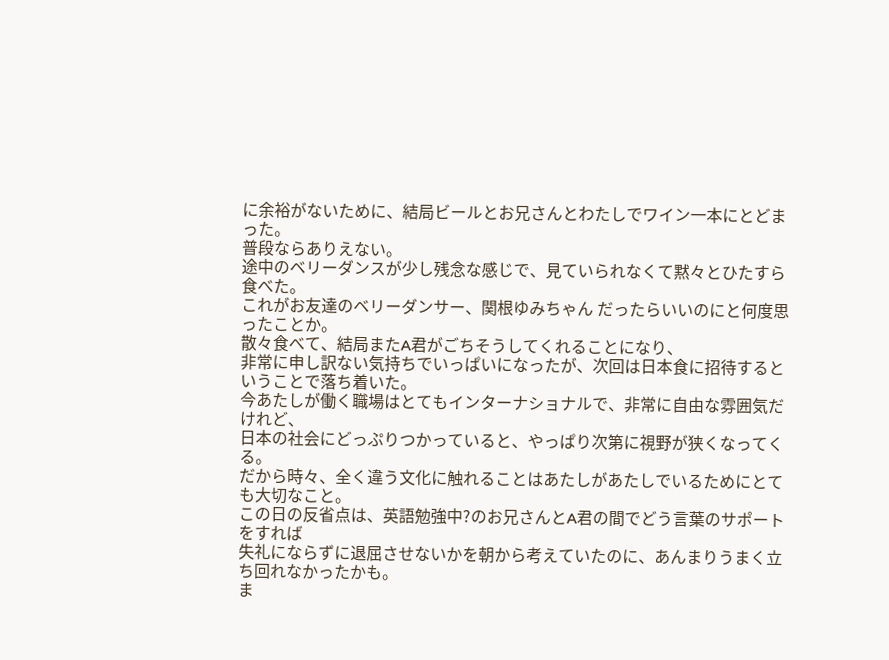に余裕がないために、結局ビールとお兄さんとわたしでワイン一本にとどまった。
普段ならありえない。
途中のベリーダンスが少し残念な感じで、見ていられなくて黙々とひたすら食べた。
これがお友達のベリーダンサー、関根ゆみちゃん だったらいいのにと何度思ったことか。
散々食べて、結局またA君がごちそうしてくれることになり、
非常に申し訳ない気持ちでいっぱいになったが、次回は日本食に招待するということで落ち着いた。
今あたしが働く職場はとてもインターナショナルで、非常に自由な雰囲気だけれど、
日本の社会にどっぷりつかっていると、やっぱり次第に視野が狭くなってくる。
だから時々、全く違う文化に触れることはあたしがあたしでいるためにとても大切なこと。
この日の反省点は、英語勉強中?のお兄さんとA君の間でどう言葉のサポートをすれば
失礼にならずに退屈させないかを朝から考えていたのに、あんまりうまく立ち回れなかったかも。
ま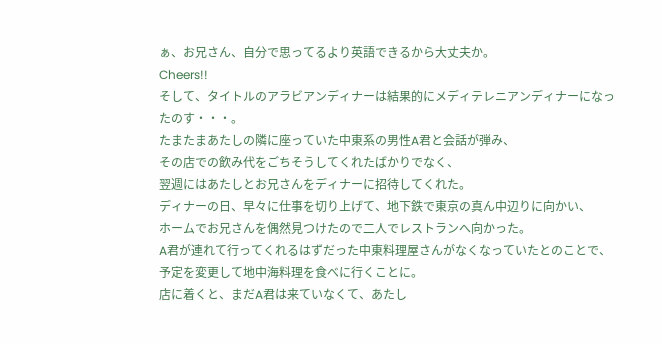ぁ、お兄さん、自分で思ってるより英語できるから大丈夫か。
Cheers!!
そして、タイトルのアラビアンディナーは結果的にメディテレニアンディナーになったのす・・・。
たまたまあたしの隣に座っていた中東系の男性A君と会話が弾み、
その店での飲み代をごちそうしてくれたばかりでなく、
翌週にはあたしとお兄さんをディナーに招待してくれた。
ディナーの日、早々に仕事を切り上げて、地下鉄で東京の真ん中辺りに向かい、
ホームでお兄さんを偶然見つけたので二人でレストランへ向かった。
A君が連れて行ってくれるはずだった中東料理屋さんがなくなっていたとのことで、
予定を変更して地中海料理を食べに行くことに。
店に着くと、まだA君は来ていなくて、あたし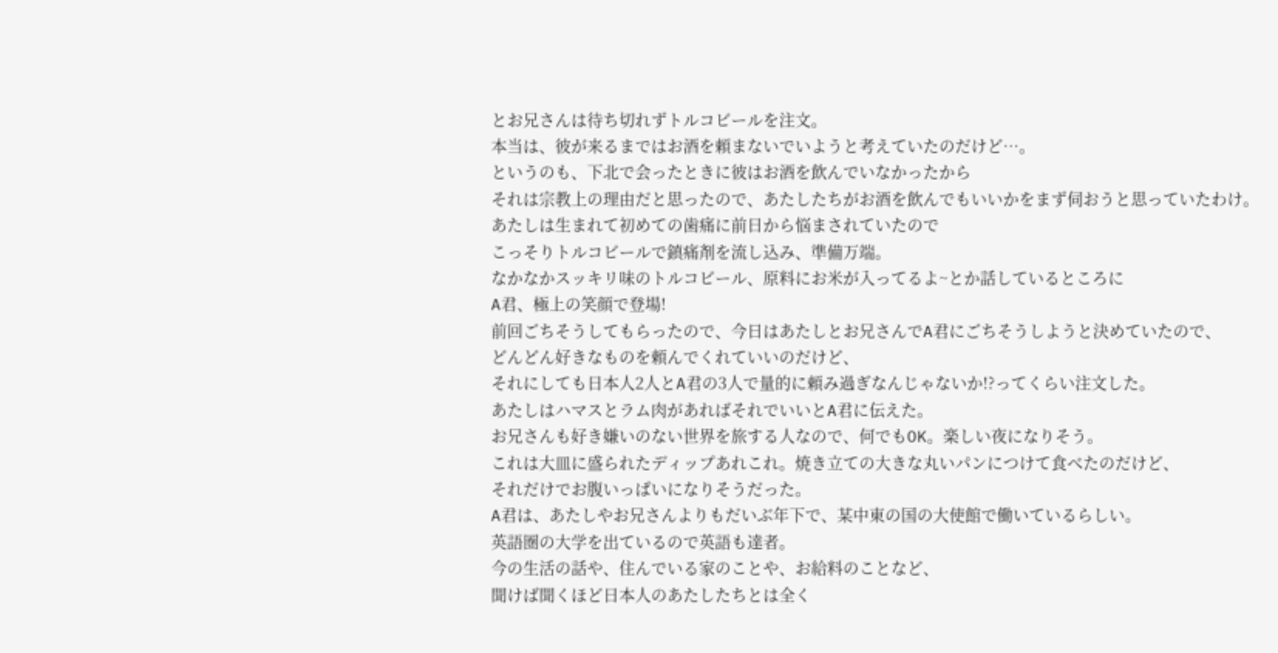とお兄さんは待ち切れずトルコビールを注文。
本当は、彼が来るまではお酒を頼まないでいようと考えていたのだけど…。
というのも、下北で会ったときに彼はお酒を飲んでいなかったから
それは宗教上の理由だと思ったので、あたしたちがお酒を飲んでもいいかをまず伺おうと思っていたわけ。
あたしは生まれて初めての歯痛に前日から悩まされていたので
こっそりトルコビールで鎮痛剤を流し込み、準備万端。
なかなかスッキリ味のトルコビール、原料にお米が入ってるよ~とか話しているところに
A君、極上の笑顔で登場!
前回ごちそうしてもらったので、今日はあたしとお兄さんでA君にごちそうしようと決めていたので、
どんどん好きなものを頼んでくれていいのだけど、
それにしても日本人2人とA君の3人で量的に頼み過ぎなんじゃないか!?ってくらい注文した。
あたしはハマスとラム肉があればそれでいいとA君に伝えた。
お兄さんも好き嫌いのない世界を旅する人なので、何でもOK。楽しい夜になりそう。
これは大皿に盛られたディップあれこれ。焼き立ての大きな丸いパンにつけて食べたのだけど、
それだけでお腹いっぱいになりそうだった。
A君は、あたしやお兄さんよりもだいぶ年下で、某中東の国の大使館で働いているらしい。
英語圏の大学を出ているので英語も達者。
今の生活の話や、住んでいる家のことや、お給料のことなど、
聞けば聞くほど日本人のあたしたちとは全く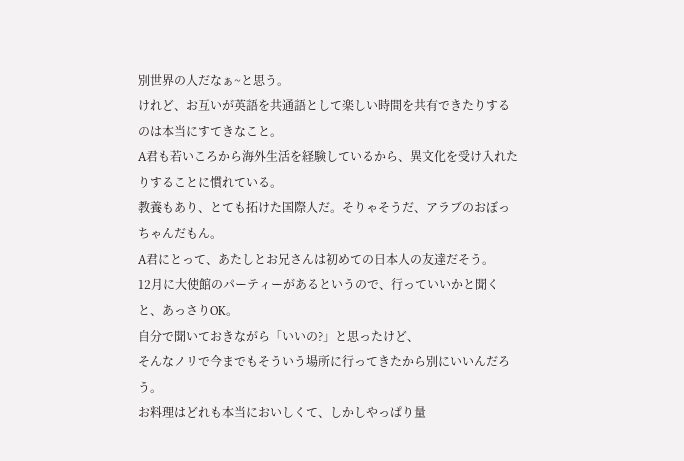別世界の人だなぁ~と思う。
けれど、お互いが英語を共通語として楽しい時間を共有できたりするのは本当にすてきなこと。
A君も若いころから海外生活を経験しているから、異文化を受け入れたりすることに慣れている。
教養もあり、とても拓けた国際人だ。そりゃそうだ、アラブのおぼっちゃんだもん。
A君にとって、あたしとお兄さんは初めての日本人の友達だそう。
12月に大使館のパーティーがあるというので、行っていいかと聞くと、あっさりOK。
自分で聞いておきながら「いいの?」と思ったけど、
そんなノリで今までもそういう場所に行ってきたから別にいいんだろう。
お料理はどれも本当においしくて、しかしやっぱり量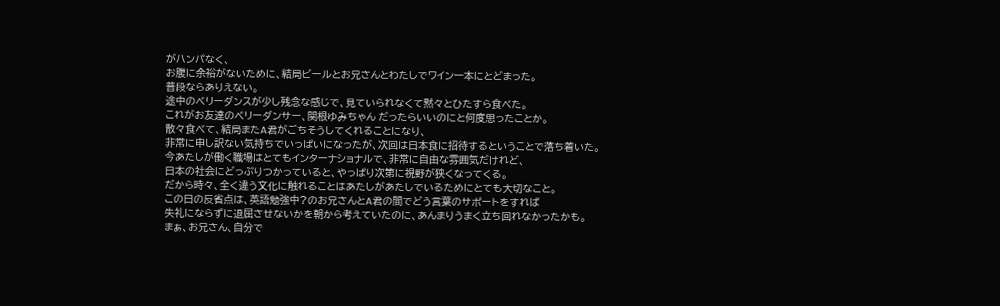がハンパなく、
お腹に余裕がないために、結局ビールとお兄さんとわたしでワイン一本にとどまった。
普段ならありえない。
途中のベリーダンスが少し残念な感じで、見ていられなくて黙々とひたすら食べた。
これがお友達のベリーダンサー、関根ゆみちゃん だったらいいのにと何度思ったことか。
散々食べて、結局またA君がごちそうしてくれることになり、
非常に申し訳ない気持ちでいっぱいになったが、次回は日本食に招待するということで落ち着いた。
今あたしが働く職場はとてもインターナショナルで、非常に自由な雰囲気だけれど、
日本の社会にどっぷりつかっていると、やっぱり次第に視野が狭くなってくる。
だから時々、全く違う文化に触れることはあたしがあたしでいるためにとても大切なこと。
この日の反省点は、英語勉強中?のお兄さんとA君の間でどう言葉のサポートをすれば
失礼にならずに退屈させないかを朝から考えていたのに、あんまりうまく立ち回れなかったかも。
まぁ、お兄さん、自分で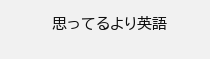思ってるより英語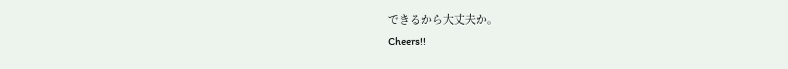できるから大丈夫か。
Cheers!!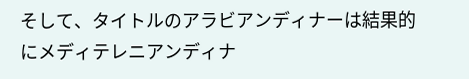そして、タイトルのアラビアンディナーは結果的にメディテレニアンディナ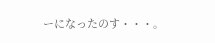ーになったのす・・・。